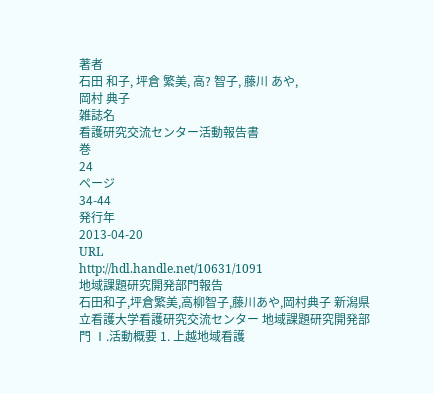著者
石田 和子, 坪倉 繁美, 高? 智子, 藤川 あや,
岡村 典子
雑誌名
看護研究交流センター活動報告書
巻
24
ページ
34-44
発行年
2013-04-20
URL
http://hdl.handle.net/10631/1091
地域課題研究開発部門報告
石田和子,坪倉繁美,高柳智子,藤川あや,岡村典子 新潟県立看護大学看護研究交流センター 地域課題研究開発部門 Ⅰ.活動概要 1. 上越地域看護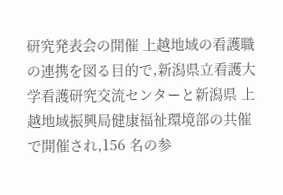研究発表会の開催 上越地域の看護職の連携を図る目的で,新潟県立看護大学看護研究交流センターと新潟県 上越地域振興局健康福祉環境部の共催で開催され,156 名の参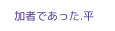加者であった.平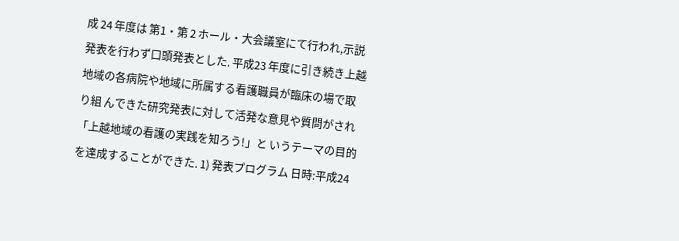成 24 年度は 第1・第 2 ホール・大会議室にて行われ,示説発表を行わず口頭発表とした. 平成23 年度に引き続き上越地域の各病院や地域に所属する看護職員が臨床の場で取り組 んできた研究発表に対して活発な意見や質問がされ「上越地域の看護の実践を知ろう!」と いうテーマの目的を達成することができた. 1) 発表プログラム 日時:平成24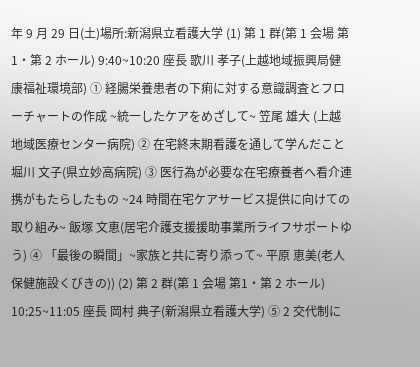年 9 月 29 日(土)場所:新潟県立看護大学 (1) 第 1 群(第 1 会場 第1・第 2 ホール) 9:40~10:20 座長 歌川 孝子(上越地域振興局健康福祉環境部) ① 経腸栄養患者の下痢に対する意識調査とフローチャートの作成 ~統一したケアをめざして~ 笠尾 雄大 (上越地域医療センター病院) ② 在宅終末期看護を通して学んだこと 堀川 文子(県立妙高病院) ③ 医行為が必要な在宅療養者へ看介連携がもたらしたもの ~24 時間在宅ケアサービス提供に向けての取り組み~ 飯塚 文恵(居宅介護支援援助事業所ライフサポートゆう) ④ 「最後の瞬間」~家族と共に寄り添って~ 平原 恵美(老人保健施設くびきの)) (2) 第 2 群(第 1 会場 第1・第 2 ホール) 10:25~11:05 座長 岡村 典子(新潟県立看護大学) ⑤ 2 交代制に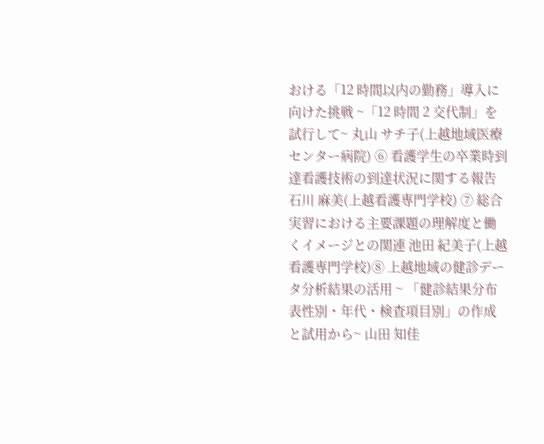おける「12 時間以内の勤務」導入に向けた挑戦 ~「12 時間 2 交代制」を試行して~ 丸山 サチ子(上越地域医療センター病院) ⑥ 看護学生の卒業時到達看護技術の到達状況に関する報告 石川 麻美(上越看護専門学校) ⑦ 総合実習における主要課題の理解度と働くイメージとの関連 池田 紀美子(上越看護専門学校)⑧ 上越地域の健診データ分析結果の活用 ~ 「健診結果分布表性別・年代・検査項目別」の作成と試用から~ 山田 知佳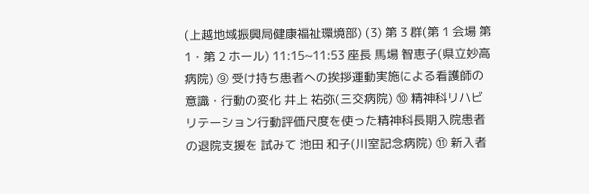(上越地域振興局健康福祉環境部) (3) 第 3 群(第 1 会場 第1・第 2 ホール) 11:15~11:53 座長 馬場 智恵子(県立妙高病院) ⑨ 受け持ち患者への挨拶運動実施による看護師の意識・行動の変化 井上 祐弥(三交病院) ⑩ 精神科リハビリテーション行動評価尺度を使った精神科長期入院患者の退院支援を 試みて 池田 和子(川室記念病院) ⑪ 新入者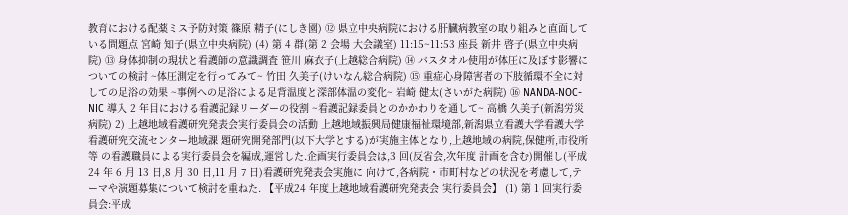教育における配薬ミス予防対策 篠原 精子(にしき園) ⑫ 県立中央病院における肝臓病教室の取り組みと直面している問題点 宮崎 知子(県立中央病院) (4) 第 4 群(第 2 会場 大会議室) 11:15~11:53 座長 新井 啓子(県立中央病院) ⑬ 身体抑制の現状と看護師の意識調査 笹川 麻衣子(上越総合病院) ⑭ バスタオル使用が体圧に及ぼす影響についての検討 ~体圧測定を行ってみて~ 竹田 久美子(けいなん総合病院) ⑮ 重症心身障害者の下肢循環不全に対しての足浴の効果 ~事例への足浴による足背温度と深部体温の変化~ 岩崎 健太(さいがた病院) ⑯ NANDA‐NOC-NIC 導入 2 年目における看護記録リーダーの役割 ~看護記録委員とのかかわりを通して~ 高橋 久美子(新潟労災病院) 2) 上越地域看護研究発表会実行委員会の活動 上越地域振興局健康福祉環境部,新潟県立看護大学看護大学看護研究交流センター地域課 題研究開発部門(以下大学とする)が実施主体となり,上越地域の病院,保健所,市役所等 の看護職員による実行委員会を編成,運営した.企画実行委員会は,3 回(反省会,次年度 計画を含む)開催し(平成24 年 6 月 13 日,8 月 30 日,11 月 7 日)看護研究発表会実施に 向けて,各病院・市町村などの状況を考慮して,テーマや演題募集について検討を重ねた. 【平成24 年度上越地域看護研究発表会 実行委員会】 (1) 第 1 回実行委員会:平成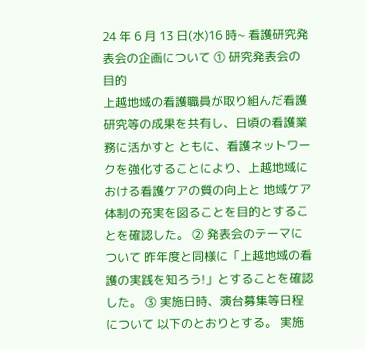24 年 6 月 13 日(水)16 時~ 看護研究発表会の企画について ① 研究発表会の目的
上越地域の看護職員が取り組んだ看護研究等の成果を共有し、日頃の看護業務に活かすと ともに、看護ネットワークを強化することにより、上越地域における看護ケアの質の向上と 地域ケア体制の充実を図ることを目的とすることを確認した。 ② 発表会のテーマについて 昨年度と同様に「上越地域の看護の実践を知ろう!」とすることを確認した。 ③ 実施日時、演台募集等日程について 以下のとおりとする。 実施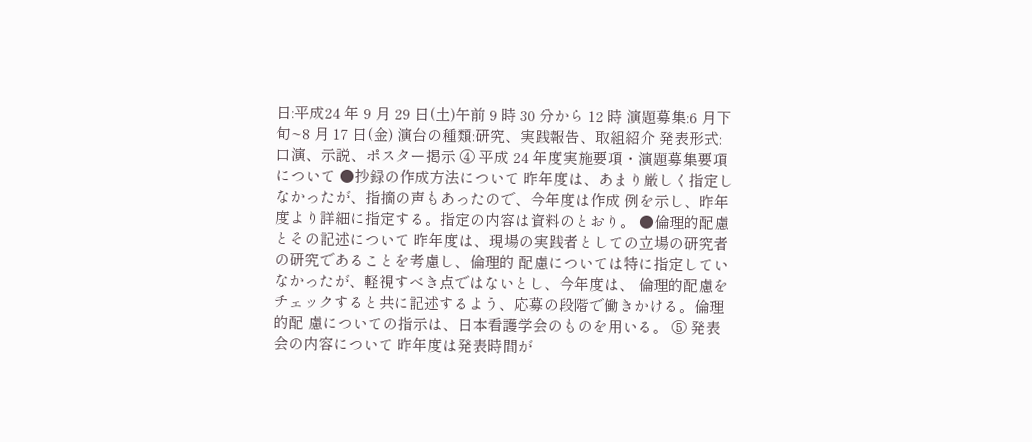日:平成24 年 9 月 29 日(土)午前 9 時 30 分から 12 時 演題募集:6 月下旬~8 月 17 日(金) 演台の種類:研究、実践報告、取組紹介 発表形式:口演、示説、ポスター掲示 ④ 平成 24 年度実施要項・演題募集要項について ●抄録の作成方法について 昨年度は、あまり厳しく指定しなかったが、指摘の声もあったので、今年度は作成 例を示し、昨年度より詳細に指定する。指定の内容は資料のとおり。 ●倫理的配慮とその記述について 昨年度は、現場の実践者としての立場の研究者の研究であることを考慮し、倫理的 配慮については特に指定していなかったが、軽視すべき点ではないとし、今年度は、 倫理的配慮をチェックすると共に記述するよう、応募の段階で働きかける。倫理的配 慮についての指示は、日本看護学会のものを用いる。 ⑤ 発表会の内容について 昨年度は発表時間が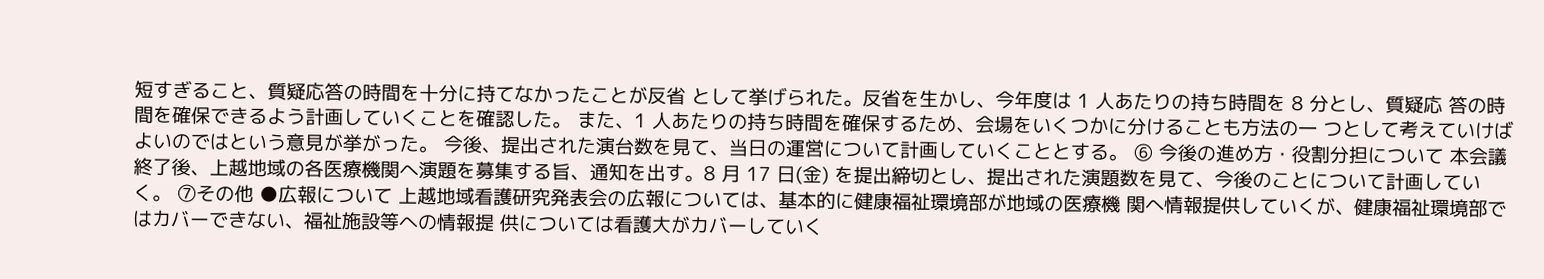短すぎること、質疑応答の時間を十分に持てなかったことが反省 として挙げられた。反省を生かし、今年度は 1 人あたりの持ち時間を 8 分とし、質疑応 答の時間を確保できるよう計画していくことを確認した。 また、1 人あたりの持ち時間を確保するため、会場をいくつかに分けることも方法の一 つとして考えていけばよいのではという意見が挙がった。 今後、提出された演台数を見て、当日の運営について計画していくこととする。 ⑥ 今後の進め方・役割分担について 本会議終了後、上越地域の各医療機関へ演題を募集する旨、通知を出す。8 月 17 日(金) を提出締切とし、提出された演題数を見て、今後のことについて計画していく。 ⑦その他 ●広報について 上越地域看護研究発表会の広報については、基本的に健康福祉環境部が地域の医療機 関へ情報提供していくが、健康福祉環境部ではカバーできない、福祉施設等への情報提 供については看護大がカバーしていく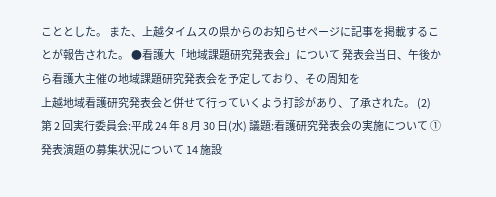こととした。 また、上越タイムスの県からのお知らせページに記事を掲載することが報告された。 ●看護大「地域課題研究発表会」について 発表会当日、午後から看護大主催の地域課題研究発表会を予定しており、その周知を
上越地域看護研究発表会と併せて行っていくよう打診があり、了承された。 (2) 第 2 回実行委員会:平成 24 年 8 月 30 日(水) 議題:看護研究発表会の実施について ① 発表演題の募集状況について 14 施設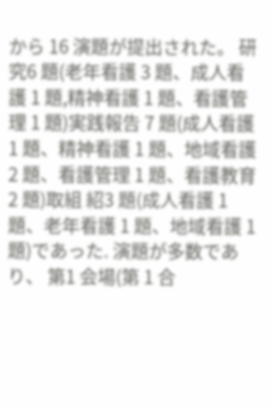から 16 演題が提出された。 研究6 題(老年看護 3 題、成人看護 1 題,精神看護 1 題、看護管理 1 題)実践報告 7 題(成人看護1 題、精神看護 1 題、地域看護 2 題、看護管理 1 題、看護教育 2 題)取組 紹3 題(成人看護 1 題、老年看護 1 題、地域看護 1 題)であった. 演題が多数であり、 第1 会場(第 1 合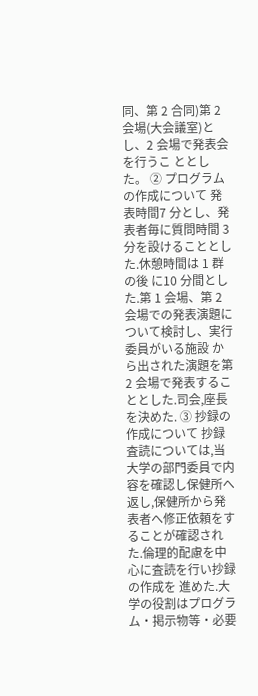同、第 2 合同)第 2 会場(大会議室)とし、2 会場で発表会を行うこ ととした。 ② プログラムの作成について 発表時間7 分とし、発表者毎に質問時間 3 分を設けることとした.休憩時間は 1 群の後 に10 分間とした.第 1 会場、第 2 会場での発表演題について検討し、実行委員がいる施設 から出された演題を第2 会場で発表することとした.司会,座長を決めた. ③ 抄録の作成について 抄録査読については,当大学の部門委員で内容を確認し保健所へ返し,保健所から発 表者へ修正依頼をすることが確認された.倫理的配慮を中心に査読を行い抄録の作成を 進めた.大学の役割はプログラム・掲示物等・必要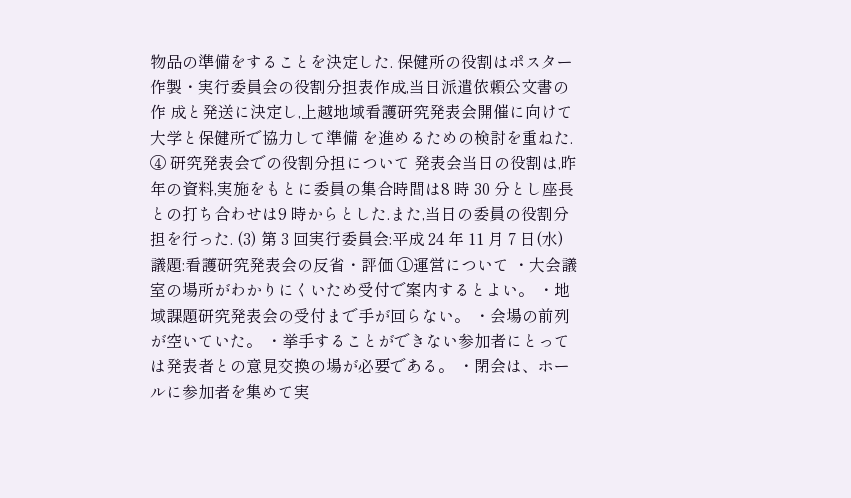物品の準備をすることを決定した. 保健所の役割はポスター作製・実行委員会の役割分担表作成,当日派遣依頼公文書の作 成と発送に決定し,上越地域看護研究発表会開催に向けて大学と保健所で協力して準備 を進めるための検討を重ねた. ④ 研究発表会での役割分担について 発表会当日の役割は,昨年の資料,実施をもとに委員の集合時間は8 時 30 分とし座長 との打ち合わせは9 時からとした.また,当日の委員の役割分担を行った. (3) 第 3 回実行委員会:平成 24 年 11 月 7 日(水) 議題:看護研究発表会の反省・評価 ①運営について ・大会議室の場所がわかりにくいため受付で案内するとよい。 ・地域課題研究発表会の受付まで手が回らない。 ・会場の前列が空いていた。 ・挙手することができない参加者にとっては発表者との意見交換の場が必要である。 ・閉会は、ホールに参加者を集めて実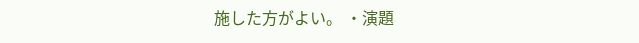施した方がよい。 ・演題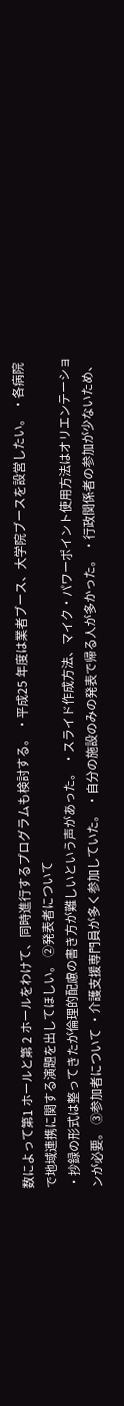数によって第1 ホールと第 2 ホールをわけて、同時進行するプログラムも検討する。 ・平成25 年度は業者ブース、大学院ブースを設営したい。 ・各病院で地域連携に関する演題を出してほしい。 ②発表者について
・抄録の形式は整ってきたが倫理的配慮の書き方が難しいという声があった。 ・スライド作成方法、マイク・パワーポイント使用方法はオリエンテーションが必要。 ③参加者について ・介護支援専門員が多く参加していた。 ・自分の施設のみの発表で帰る人が多かった。 ・行政関係者の参加が少ないため、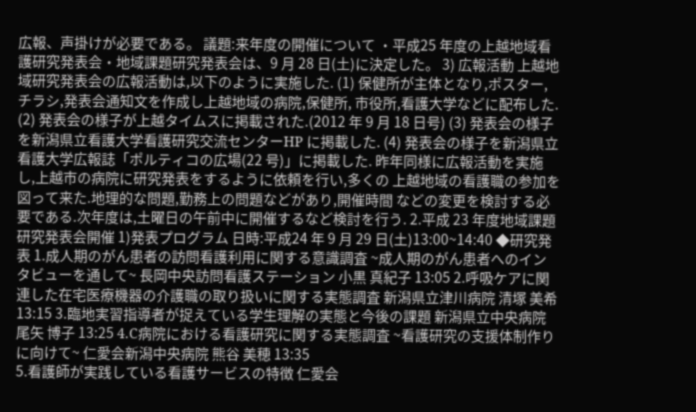広報、声掛けが必要である。 議題:来年度の開催について ・平成25 年度の上越地域看護研究発表会・地域課題研究発表会は、9 月 28 日(土)に決定した。 3) 広報活動 上越地域研究発表会の広報活動は,以下のように実施した. (1) 保健所が主体となり,ポスター,チラシ,発表会通知文を作成し上越地域の病院,保健所, 市役所,看護大学などに配布した. (2) 発表会の様子が上越タイムスに掲載された.(2012 年 9 月 18 日号) (3) 発表会の様子を新潟県立看護大学看護研究交流センターHP に掲載した. (4) 発表会の様子を新潟県立看護大学広報誌「ポルティコの広場(22 号)」に掲載した. 昨年同様に広報活動を実施し,上越市の病院に研究発表をするように依頼を行い,多くの 上越地域の看護職の参加を図って来た.地理的な問題,勤務上の問題などがあり,開催時間 などの変更を検討する必要である.次年度は,土曜日の午前中に開催するなど検討を行う. 2.平成 23 年度地域課題研究発表会開催 1)発表プログラム 日時:平成24 年 9 月 29 日(土)13:00~14:40 ◆研究発表 1.成人期のがん患者の訪問看護利用に関する意識調査 ~成人期のがん患者へのインタビューを通して~ 長岡中央訪問看護ステーション 小黒 真紀子 13:05 2.呼吸ケアに関連した在宅医療機器の介護職の取り扱いに関する実態調査 新潟県立津川病院 清塚 美希 13:15 3.臨地実習指導者が捉えている学生理解の実態と今後の課題 新潟県立中央病院 尾矢 博子 13:25 4.C病院における看護研究に関する実態調査 ~看護研究の支援体制作りに向けて~ 仁愛会新潟中央病院 熊谷 美穂 13:35
5.看護師が実践している看護サービスの特徴 仁愛会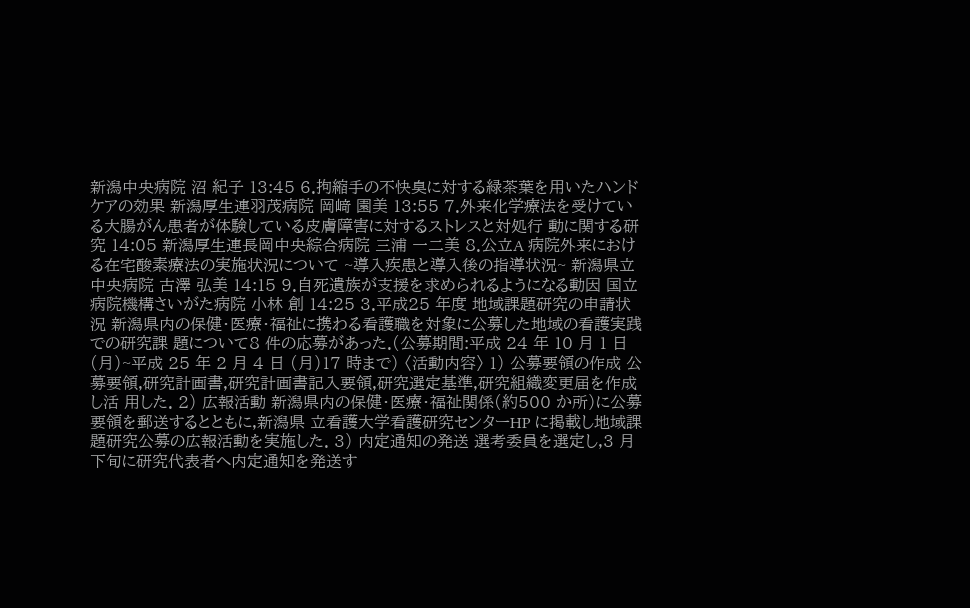新潟中央病院 沼 紀子 13:45 6.拘縮手の不快臭に対する緑茶葉を用いたハンドケアの効果 新潟厚生連羽茂病院 岡﨑 園美 13:55 7.外来化学療法を受けている大腸がん患者が体験している皮膚障害に対するストレスと対処行 動に関する研究 14:05 新潟厚生連長岡中央綜合病院 三浦 一二美 8.公立A 病院外来における在宅酸素療法の実施状況について ~導入疾患と導入後の指導状況~ 新潟県立中央病院 古澤 弘美 14:15 9.自死遺族が支援を求められるようになる動因 国立病院機構さいがた病院 小林 創 14:25 3.平成25 年度 地域課題研究の申請状況 新潟県内の保健・医療・福祉に携わる看護職を対象に公募した地域の看護実践での研究課 題について8 件の応募があった.(公募期間:平成 24 年 10 月 1 日(月)~平成 25 年 2 月 4 日 (月)17 時まで) 〈活動内容〉 1) 公募要領の作成 公募要領,研究計画書,研究計画書記入要領,研究選定基準,研究組織変更届を作成し活 用した. 2) 広報活動 新潟県内の保健・医療・福祉関係(約500 か所)に公募要領を郵送するとともに,新潟県 立看護大学看護研究センターHP に掲載し地域課題研究公募の広報活動を実施した. 3) 内定通知の発送 選考委員を選定し,3 月下旬に研究代表者へ内定通知を発送す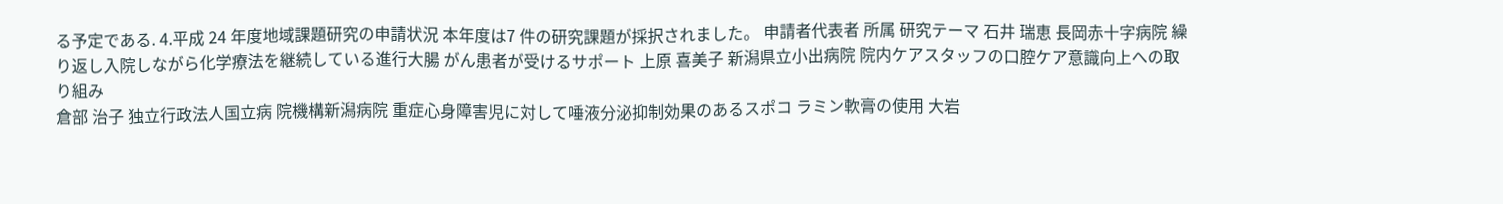る予定である. 4.平成 24 年度地域課題研究の申請状況 本年度は7 件の研究課題が採択されました。 申請者代表者 所属 研究テーマ 石井 瑞恵 長岡赤十字病院 繰り返し入院しながら化学療法を継続している進行大腸 がん患者が受けるサポート 上原 喜美子 新潟県立小出病院 院内ケアスタッフの口腔ケア意識向上への取り組み
倉部 治子 独立行政法人国立病 院機構新潟病院 重症心身障害児に対して唾液分泌抑制効果のあるスポコ ラミン軟膏の使用 大岩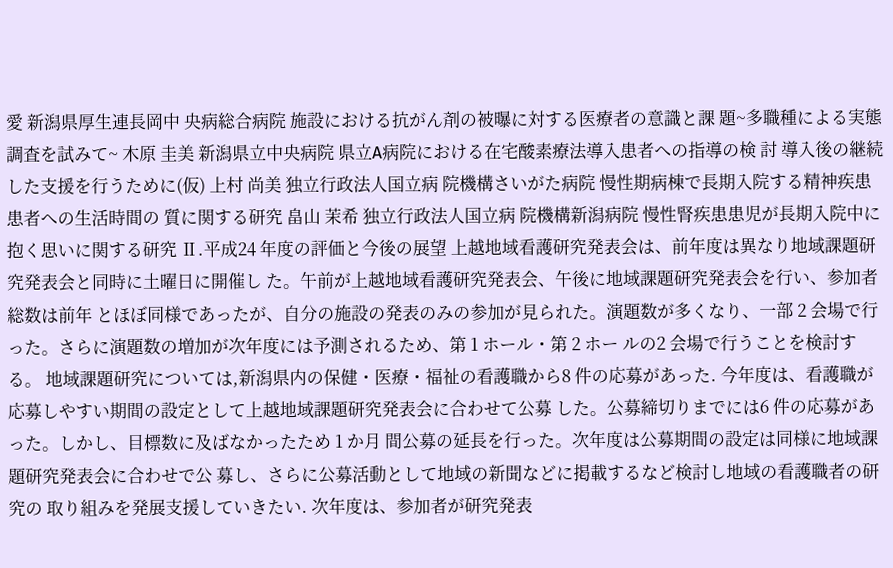愛 新潟県厚生連長岡中 央病総合病院 施設における抗がん剤の被曝に対する医療者の意識と課 題~多職種による実態調査を試みて~ 木原 圭美 新潟県立中央病院 県立A病院における在宅酸素療法導入患者への指導の検 討 導入後の継続した支援を行うために(仮) 上村 尚美 独立行政法人国立病 院機構さいがた病院 慢性期病棟で長期入院する精神疾患患者への生活時間の 質に関する研究 畠山 茉希 独立行政法人国立病 院機構新潟病院 慢性腎疾患患児が長期入院中に抱く思いに関する研究 Ⅱ.平成24 年度の評価と今後の展望 上越地域看護研究発表会は、前年度は異なり地域課題研究発表会と同時に土曜日に開催し た。午前が上越地域看護研究発表会、午後に地域課題研究発表会を行い、参加者総数は前年 とほぼ同様であったが、自分の施設の発表のみの参加が見られた。演題数が多くなり、一部 2 会場で行った。さらに演題数の増加が次年度には予測されるため、第 1 ホール・第 2 ホー ルの2 会場で行うことを検討する。 地域課題研究については,新潟県内の保健・医療・福祉の看護職から8 件の応募があった. 今年度は、看護職が応募しやすい期間の設定として上越地域課題研究発表会に合わせて公募 した。公募締切りまでには6 件の応募があった。しかし、目標数に及ばなかったため 1 か月 間公募の延長を行った。次年度は公募期間の設定は同様に地域課題研究発表会に合わせで公 募し、さらに公募活動として地域の新聞などに掲載するなど検討し地域の看護職者の研究の 取り組みを発展支援していきたい. 次年度は、参加者が研究発表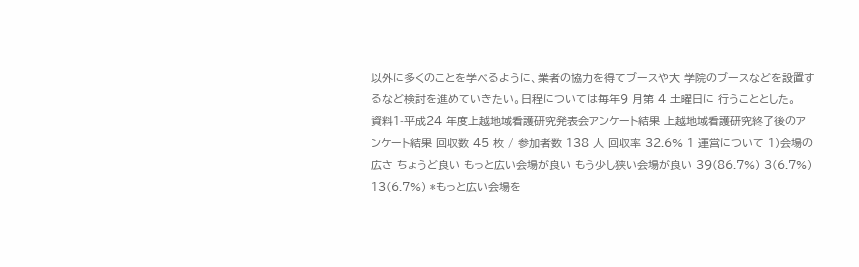以外に多くのことを学べるように、業者の協力を得てブースや大 学院のブースなどを設置するなど検討を進めていきたい。日程については毎年9 月第 4 土曜日に 行うこととした。
資料1-平成24 年度上越地域看護研究発表会アンケート結果 上越地域看護研究終了後のアンケート結果 回収数 45 枚 / 参加者数 138 人 回収率 32.6% 1 運営について 1)会場の広さ ちょうど良い もっと広い会場が良い もう少し狭い会場が良い 39(86.7%) 3(6.7%) 13(6.7%) *もっと広い会場を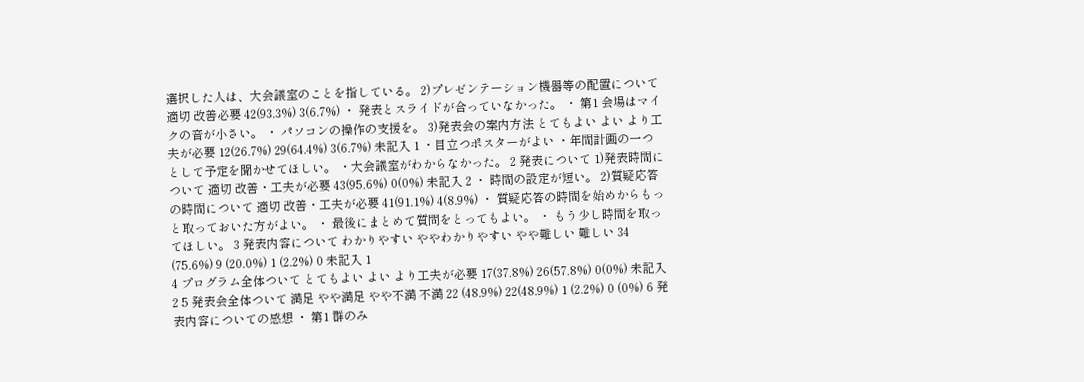選択した人は、大会議室のことを指している。 2)プレゼンテーション機器等の配置について 適切 改善必要 42(93.3%) 3(6.7%) ・ 発表とスライドが合っていなかった。 ・ 第1 会場はマイクの音が小さい。 ・ パソコンの操作の支援を。 3)発表会の案内方法 とてもよい よい より工夫が必要 12(26.7%) 29(64.4%) 3(6.7%) 未記入 1 ・目立つポスターがよい ・年間計画の一つとして予定を聞かせてほしい。 ・大会議室がわからなかった。 2 発表について 1)発表時間について 適切 改善・工夫が必要 43(95.6%) 0(0%) 未記入 2 ・ 時間の設定が短い。 2)質疑応答の時間について 適切 改善・工夫が必要 41(91.1%) 4(8.9%) ・ 質疑応答の時間を始めからもっと取っておいた方がよい。 ・ 最後にまとめて質問をとってもよい。 ・ もう少し時間を取ってほしい。 3 発表内容について わかりやすい ややわかりやすい やや難しい 難しい 34 (75.6%) 9 (20.0%) 1 (2.2%) 0 未記入 1
4 プログラム全体ついて とてもよい よい より工夫が必要 17(37.8%) 26(57.8%) 0(0%) 未記入 2 5 発表会全体ついて 満足 やや満足 やや不満 不満 22 (48.9%) 22(48.9%) 1 (2.2%) 0 (0%) 6 発表内容についての感想 ・ 第1 群のみ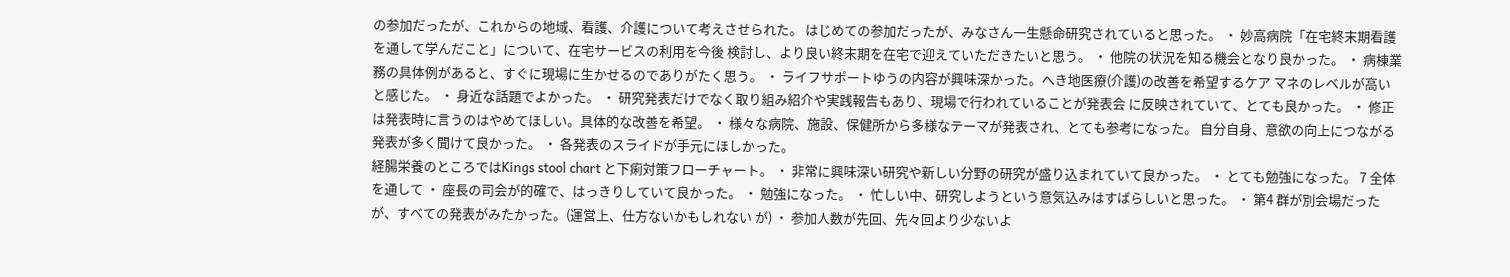の参加だったが、これからの地域、看護、介護について考えさせられた。 はじめての参加だったが、みなさん一生懸命研究されていると思った。 ・ 妙高病院「在宅終末期看護を通して学んだこと」について、在宅サービスの利用を今後 検討し、より良い終末期を在宅で迎えていただきたいと思う。 ・ 他院の状況を知る機会となり良かった。 ・ 病棟業務の具体例があると、すぐに現場に生かせるのでありがたく思う。 ・ ライフサポートゆうの内容が興味深かった。へき地医療(介護)の改善を希望するケア マネのレベルが高いと感じた。 ・ 身近な話題でよかった。 ・ 研究発表だけでなく取り組み紹介や実践報告もあり、現場で行われていることが発表会 に反映されていて、とても良かった。 ・ 修正は発表時に言うのはやめてほしい。具体的な改善を希望。 ・ 様々な病院、施設、保健所から多様なテーマが発表され、とても参考になった。 自分自身、意欲の向上につながる発表が多く聞けて良かった。 ・ 各発表のスライドが手元にほしかった。
経腸栄養のところではKings stool chart と下痢対策フローチャート。 ・ 非常に興味深い研究や新しい分野の研究が盛り込まれていて良かった。 ・ とても勉強になった。 7 全体を通して ・ 座長の司会が的確で、はっきりしていて良かった。 ・ 勉強になった。 ・ 忙しい中、研究しようという意気込みはすばらしいと思った。 ・ 第4 群が別会場だったが、すべての発表がみたかった。(運営上、仕方ないかもしれない が) ・ 参加人数が先回、先々回より少ないよ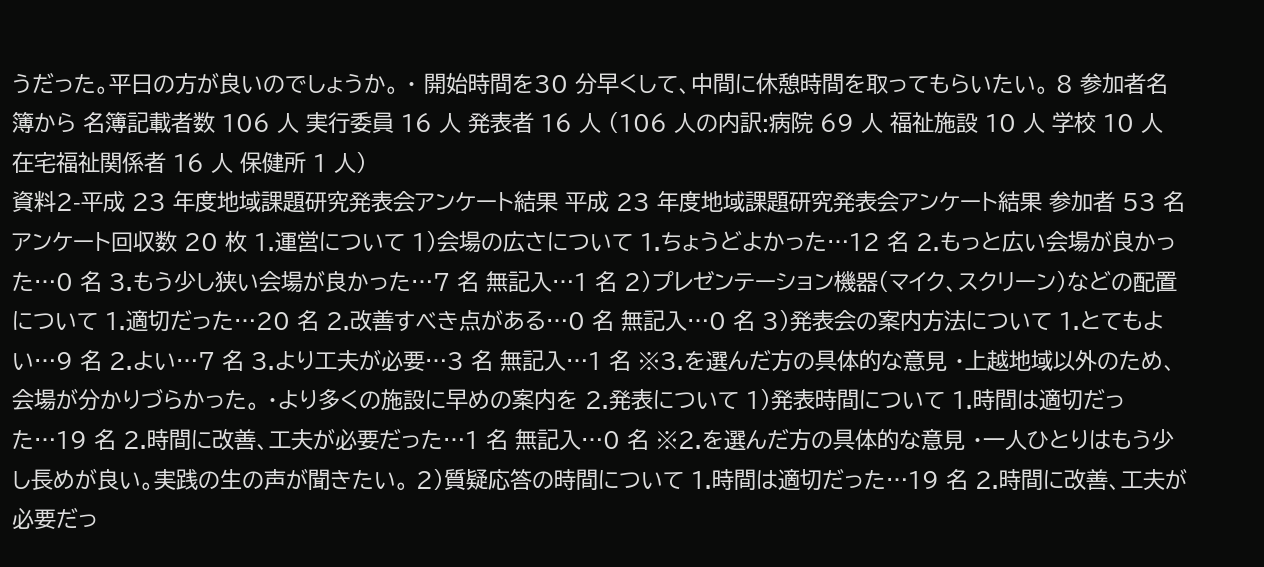うだった。平日の方が良いのでしょうか。 ・ 開始時間を30 分早くして、中間に休憩時間を取ってもらいたい。 8 参加者名簿から 名簿記載者数 106 人 実行委員 16 人 発表者 16 人 (106 人の内訳:病院 69 人 福祉施設 10 人 学校 10 人 在宅福祉関係者 16 人 保健所 1 人)
資料2-平成 23 年度地域課題研究発表会アンケート結果 平成 23 年度地域課題研究発表会アンケート結果 参加者 53 名 アンケート回収数 20 枚 1.運営について 1)会場の広さについて 1.ちょうどよかった…12 名 2.もっと広い会場が良かった…0 名 3.もう少し狭い会場が良かった…7 名 無記入…1 名 2)プレゼンテーション機器(マイク、スクリーン)などの配置について 1.適切だった…20 名 2.改善すべき点がある…0 名 無記入…0 名 3)発表会の案内方法について 1.とてもよい…9 名 2.よい…7 名 3.より工夫が必要…3 名 無記入…1 名 ※3.を選んだ方の具体的な意見 ・上越地域以外のため、会場が分かりづらかった。 ・より多くの施設に早めの案内を 2.発表について 1)発表時間について 1.時間は適切だった…19 名 2.時間に改善、工夫が必要だった…1 名 無記入…0 名 ※2.を選んだ方の具体的な意見 ・一人ひとりはもう少し長めが良い。実践の生の声が聞きたい。 2)質疑応答の時間について 1.時間は適切だった…19 名 2.時間に改善、工夫が必要だっ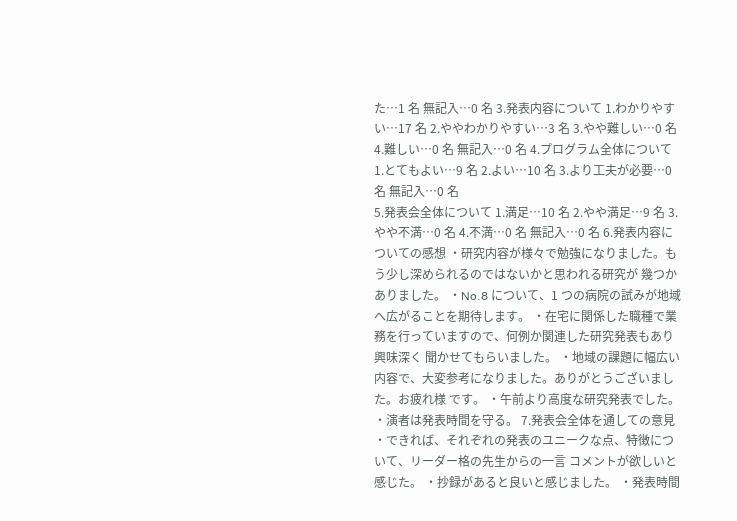た…1 名 無記入…0 名 3.発表内容について 1.わかりやすい…17 名 2.ややわかりやすい…3 名 3.やや難しい…0 名 4.難しい…0 名 無記入…0 名 4.プログラム全体について 1.とてもよい…9 名 2.よい…10 名 3.より工夫が必要…0 名 無記入…0 名
5.発表会全体について 1.満足…10 名 2.やや満足…9 名 3.やや不満…0 名 4.不満…0 名 無記入…0 名 6.発表内容についての感想 ・研究内容が様々で勉強になりました。もう少し深められるのではないかと思われる研究が 幾つかありました。 ・No.8 について、1 つの病院の試みが地域へ広がることを期待します。 ・在宅に関係した職種で業務を行っていますので、何例か関連した研究発表もあり興味深く 聞かせてもらいました。 ・地域の課題に幅広い内容で、大変参考になりました。ありがとうございました。お疲れ様 です。 ・午前より高度な研究発表でした。 ・演者は発表時間を守る。 7.発表会全体を通しての意見 ・できれば、それぞれの発表のユニークな点、特徴について、リーダー格の先生からの一言 コメントが欲しいと感じた。 ・抄録があると良いと感じました。 ・発表時間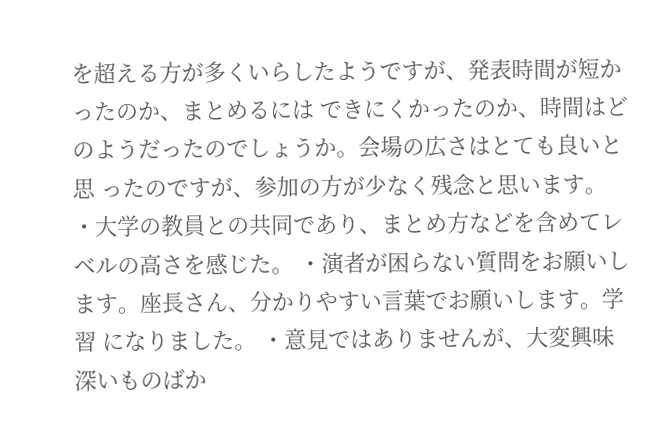を超える方が多くいらしたようですが、発表時間が短かったのか、まとめるには できにくかったのか、時間はどのようだったのでしょうか。会場の広さはとても良いと思 ったのですが、参加の方が少なく残念と思います。 ・大学の教員との共同であり、まとめ方などを含めてレベルの高さを感じた。 ・演者が困らない質問をお願いします。座長さん、分かりやすい言葉でお願いします。学習 になりました。 ・意見ではありませんが、大変興味深いものばか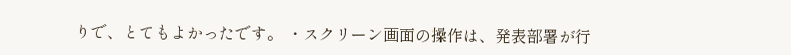りで、とてもよかったです。 ・スクリーン画面の操作は、発表部署が行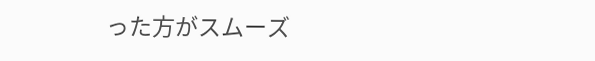った方がスムーズ